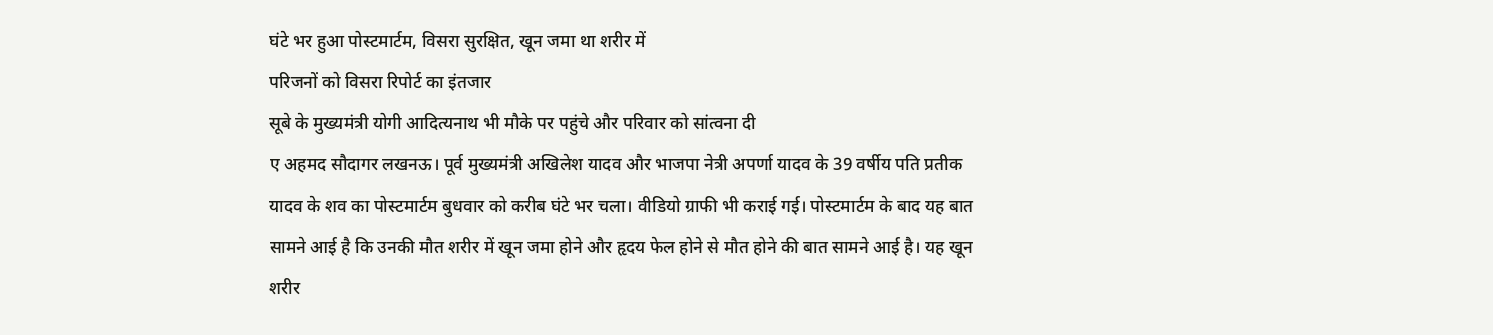घंटे भर हुआ पोस्टमार्टम, विसरा सुरक्षित, खून जमा था शरीर में
परिजनों को विसरा रिपोर्ट का इंतजार
सूबे के मुख्यमंत्री योगी आदित्यनाथ भी मौके पर पहुंचे और परिवार को सांत्वना दी
ए अहमद सौदागर लखनऊ। पूर्व मुख्यमंत्री अखिलेश यादव और भाजपा नेत्री अपर्णा यादव के 39 वर्षीय पति प्रतीक यादव के शव का पोस्टमार्टम बुधवार को करीब घंटे भर चला। वीडियो ग्राफी भी कराई गई। पोस्टमार्टम के बाद यह बात सामने आई है कि उनकी मौत शरीर में खून जमा होने और हृदय फेल होने से मौत होने की बात सामने आई है। यह खून शरीर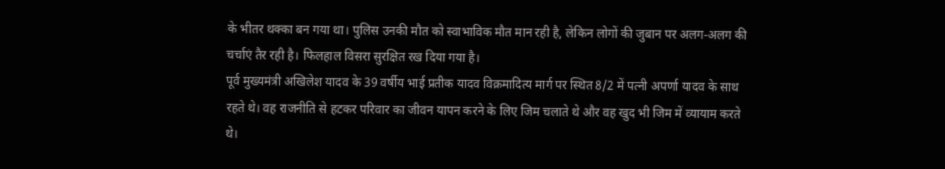के भीतर थक्का बन गया था। पुलिस उनकी मौत को स्वाभाविक मौत मान रही है, लेकिन लोगों की जुबान पर अलग-अलग की चर्चाएं तैर रही है। फिलहाल विसरा सुरक्षित रख दिया गया है।
पूर्व मुख्यमंत्री अखिलेश यादव के 39 वर्षीय भाई प्रतीक यादव विक्रमादित्य मार्ग पर स्थित 8/2 में पत्नी अपर्णा यादव के साथ रहते थे। वह राजनीति से हटकर परिवार का जीवन यापन करने के लिए जिम चलाते थे और वह खुद भी जिम में व्यायाम करते थे।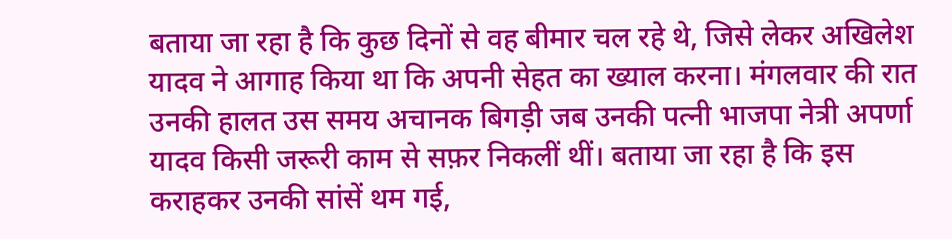बताया जा रहा है कि कुछ दिनों से वह बीमार चल रहे थे, जिसे लेकर अखिलेश यादव ने आगाह किया था कि अपनी सेहत का ख्याल करना। मंगलवार की रात उनकी हालत उस समय अचानक बिगड़ी जब उनकी पत्नी भाजपा नेत्री अपर्णा यादव किसी जरूरी काम से सफ़र निकलीं थीं। बताया जा रहा है कि इस कराहकर उनकी सांसें थम गई,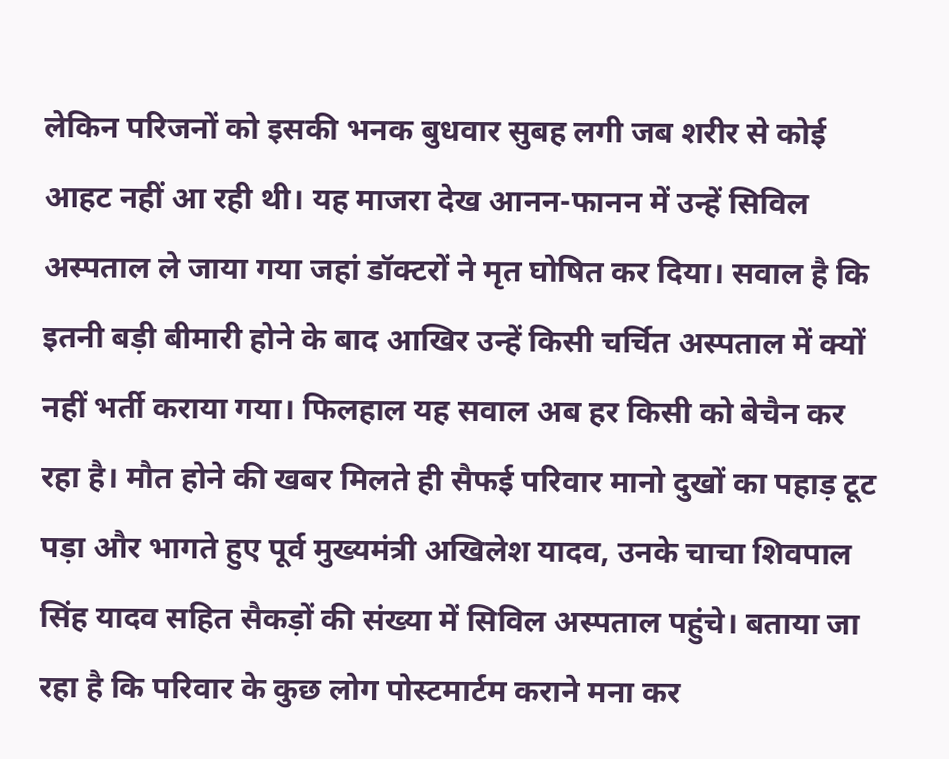लेकिन परिजनों को इसकी भनक बुधवार सुबह लगी जब शरीर से कोई आहट नहीं आ रही थी। यह माजरा देख आनन-फानन में उन्हें सिविल अस्पताल ले जाया गया जहां डॉक्टरों ने मृत घोषित कर दिया। सवाल है कि इतनी बड़ी बीमारी होने के बाद आखिर उन्हें किसी चर्चित अस्पताल में क्यों नहीं भर्ती कराया गया। फिलहाल यह सवाल अब हर किसी को बेचैन कर रहा है। मौत होने की खबर मिलते ही सैफई परिवार मानो दुखों का पहाड़ टूट पड़ा और भागते हुए पूर्व मुख्यमंत्री अखिलेश यादव, उनके चाचा शिवपाल सिंह यादव सहित सैकड़ों की संख्या में सिविल अस्पताल पहुंचे। बताया जा रहा है कि परिवार के कुछ लोग पोस्टमार्टम कराने मना कर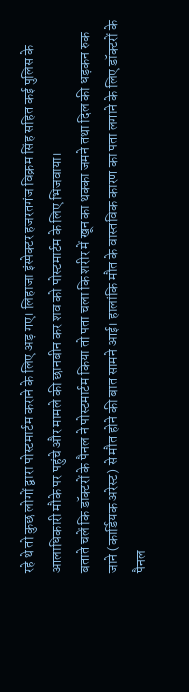रहे थे तो कुछ लोगों द्वारा पोस्टमार्टम कराने के लिए अड़ गए। लिहाजा इंस्पेक्टर हजरतगंज विक्रम सिंह सहित कई पुलिस के आलाधिकारी मौके पर पहुंचे और मामले की छानबीन कर शव को पोस्टमार्टम के लिए भिजवाया।
बताते चलें कि डॉक्टरों के पैनल ने पोस्टमार्टम किया तो पता चला कि शरीर में खून का थक्का जमने तथा दिल की धड़कन रुक जाने (कार्डियक अरेस्ट) से मौत होने की बात सामने आई। हालांकि मौत के वास्तविक कारण का पता लगाने के लिए डॉक्टरों के पैनल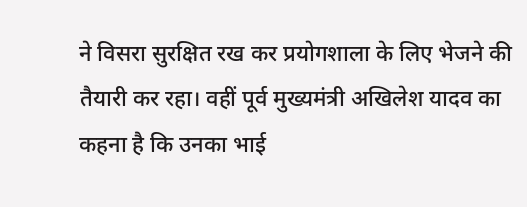ने विसरा सुरक्षित रख कर प्रयोगशाला के लिए भेजने की तैयारी कर रहा। वहीं पूर्व मुख्यमंत्री अखिलेश यादव का कहना है कि उनका भाई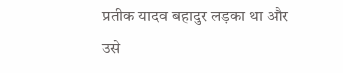प्रतीक यादव बहादुर लड़का था और उसे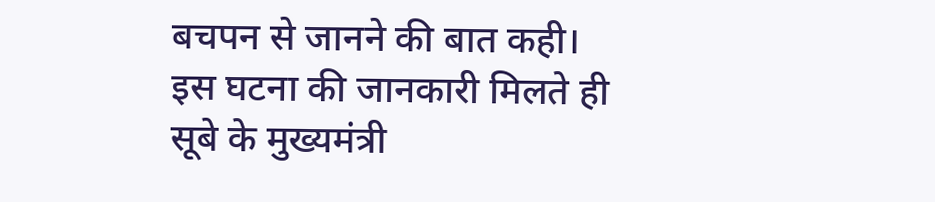बचपन से जानने की बात कही। इस घटना की जानकारी मिलते ही सूबे के मुख्यमंत्री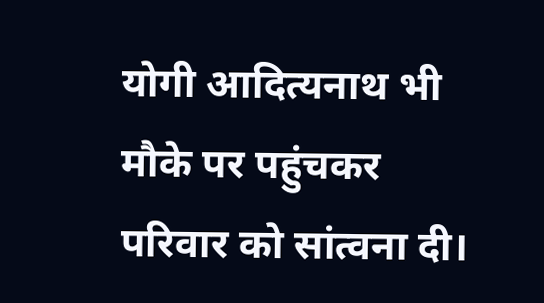योगी आदित्यनाथ भी मौके पर पहुंचकर परिवार को सांत्वना दी।